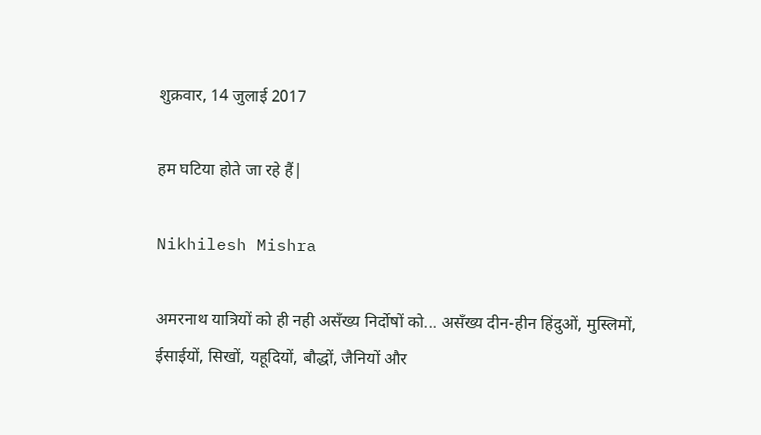शुक्रवार, 14 जुलाई 2017

हम घटिया होते जा रहे हैं|

Nikhilesh Mishra

अमरनाथ यात्रियों को ही नही असँख्य निर्दोषों को... असँख्य दीन-हीन हिंदुओं, मुस्लिमों, ईसाईयों, सिखों, यहूदियों, बौद्धों, जैनियों और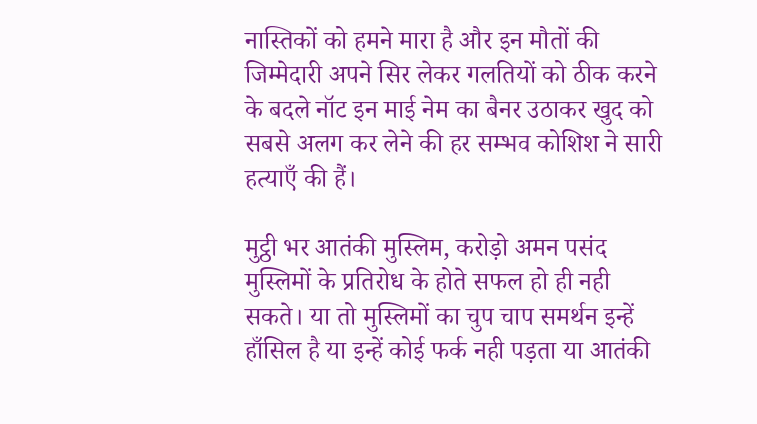नास्तिकों को हमने मारा है और इन मौतों की जिम्मेदारी अपने सिर लेकर गलतियों को ठीक करने के बदले नॉट इन माई नेम का बैनर उठाकर खुद को सबसे अलग कर लेने की हर सम्भव कोशिश ने सारी हत्याएँ की हैं।

मुट्ठी भर आतंकी मुस्लिम, करोड़ो अमन पसंद मुस्लिमों के प्रतिरोध के होते सफल हो ही नही सकते। या तो मुस्लिमों का चुप चाप समर्थन इन्हें हाँसिल है या इन्हें कोई फर्क नही पड़ता या आतंकी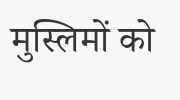मुस्लिमों को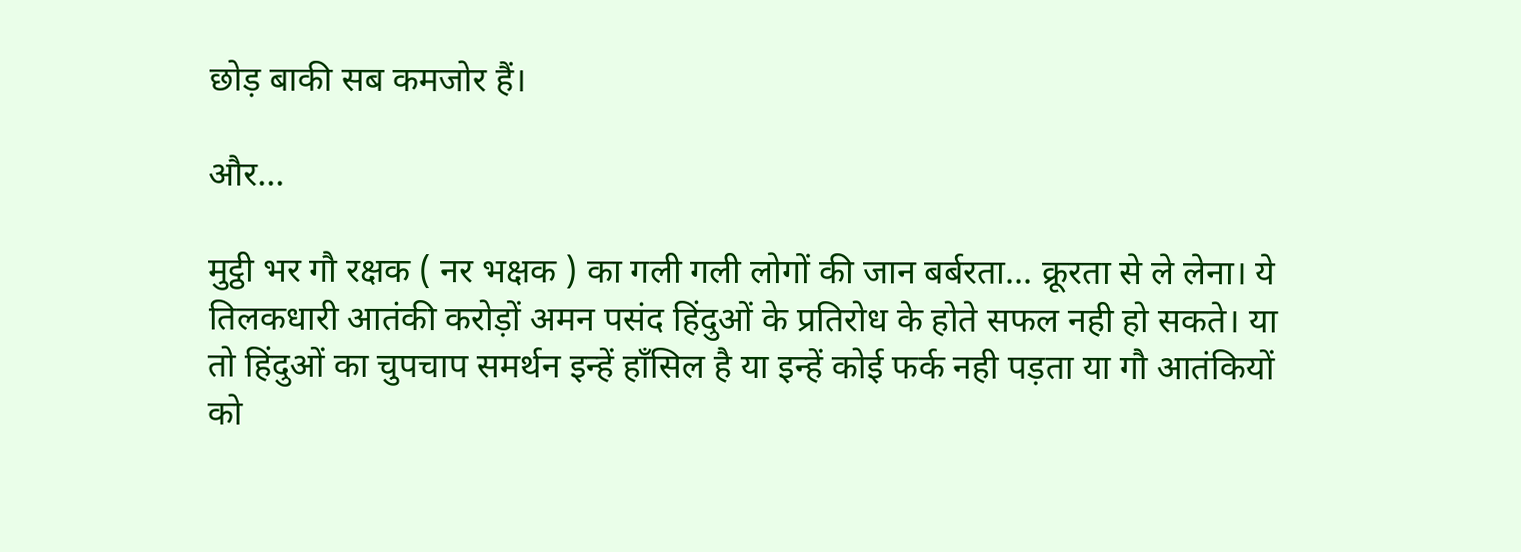छोड़ बाकी सब कमजोर हैं।

और...

मुट्ठी भर गौ रक्षक ( नर भक्षक ) का गली गली लोगों की जान बर्बरता... क्रूरता से ले लेना। ये तिलकधारी आतंकी करोड़ों अमन पसंद हिंदुओं के प्रतिरोध के होते सफल नही हो सकते। या तो हिंदुओं का चुपचाप समर्थन इन्हें हाँसिल है या इन्हें कोई फर्क नही पड़ता या गौ आतंकियों को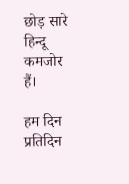छोड़ सारे हिन्दू कमजोर हैं।

हम दिन प्रतिदिन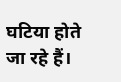घटिया होते जा रहे हैं।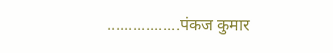.................पंकज कुमार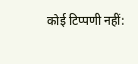कोई टिप्पणी नहीं: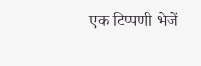एक टिप्पणी भेजें